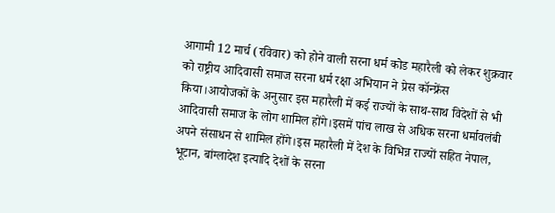आगामी 12 मार्च (रविवार) को होने वाली सरना धर्म कोड महारैली को लेकर शुक्रवार को राष्ट्रीय आदिवासी समाज सरना धर्म रक्षा अभियान ने प्रेस कॉन्फ्रेंस किया।आयोजकों के अनुसार इस महारैली में कई राज्यों के साथ-साथ विदेशों से भी आदिवासी समाज के लोग शामिल होंगे।इसमें पांच लाख से अधिक सरना धर्मावलंबी अपने संसाधन से शामिल होंगे।इस महारैली में देश के विभिन्न राज्यों सहित नेपाल, भूटान, बांग्लादेश इत्यादि देशों के सरना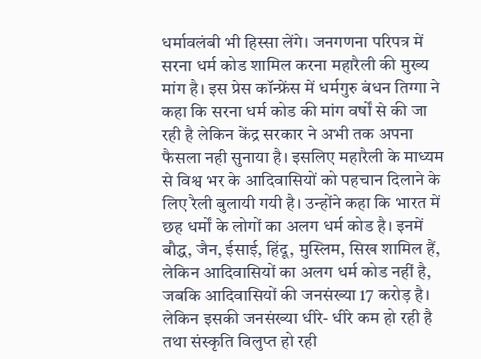धर्मावलंबी भी हिस्सा लेंगे। जनगणना परिपत्र में सरना धर्म कोड शामिल करना महारैली की मुख्य मांग है। इस प्रेस कॉन्फ्रेंस में धर्मगुरु बंधन तिग्गा ने कहा कि सरना धर्म कोड की मांग वर्षों से की जा रही है लेकिन केंद्र सरकार ने अभी तक अपना फैसला नही सुनाया है। इसलिए महारैली के माध्यम से विश्व भर के आदिवासियों को पहचान दिलाने के लिए रैली बुलायी गयी है। उन्होंने कहा कि भारत में छह धर्मों के लोगों का अलग धर्म कोड है। इनमें बौद्ध, जैन, ईसाई, हिंदू, मुस्लिम, सिख शामिल हैं, लेकिन आदिवासियों का अलग धर्म कोड नहीं है, जबकि आदिवासियों की जनसंख्या 17 करोड़ है। लेकिन इसकी जनसंख्या धीरे- धीरे कम हो रही है तथा संस्कृति विलुप्त हो रही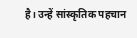है। उन्हें सांस्कृतिक पहचान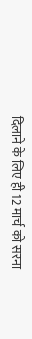दिलाने के लिए ही 12 मार्च को सरना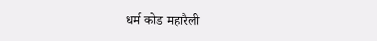धर्म कोड महारैली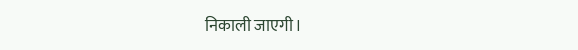निकाली जाएगी।